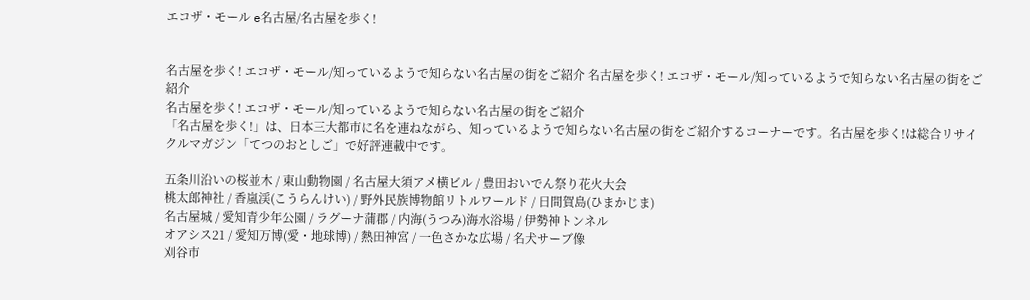エコザ・モール e名古屋/名古屋を歩く!


名古屋を歩く! エコザ・モール/知っているようで知らない名古屋の街をご紹介 名古屋を歩く! エコザ・モール/知っているようで知らない名古屋の街をご紹介
名古屋を歩く! エコザ・モール/知っているようで知らない名古屋の街をご紹介
「名古屋を歩く!」は、日本三大都市に名を連ねながら、知っているようで知らない名古屋の街をご紹介するコーナーです。名古屋を歩く!は総合リサイクルマガジン「てつのおとしご」で好評連載中です。

五条川沿いの桜並木 / 東山動物園 / 名古屋大須アメ横ビル / 豊田おいでん祭り花火大会
桃太郎神社 / 香嵐渓(こうらんけい) / 野外民族博物館リトルワールド / 日間賀島(ひまかじま)
名古屋城 / 愛知青少年公園 / ラグーナ蒲郡 / 内海(うつみ)海水浴場 / 伊勢神トンネル
オアシス21 / 愛知万博(愛・地球博) / 熱田神宮 / 一色さかな広場 / 名犬サーブ像
刈谷市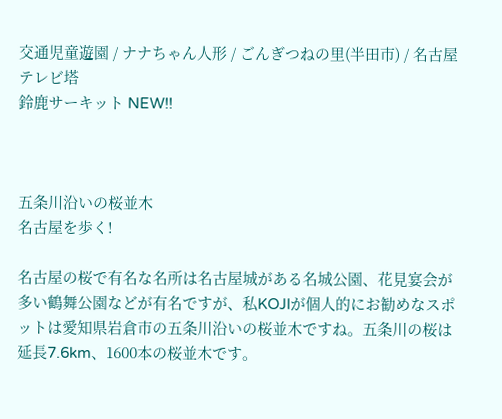交通児童遊園 / ナナちゃん人形 / ごんぎつねの里(半田市) / 名古屋テレビ塔
鈴鹿サーキット NEW!!



五条川沿いの桜並木
名古屋を歩く!

名古屋の桜で有名な名所は名古屋城がある名城公園、花見宴会が多い鶴舞公園などが有名ですが、私KOJIが個人的にお勧めなスポットは愛知県岩倉市の五条川沿いの桜並木ですね。五条川の桜は延長7.6km、1600本の桜並木です。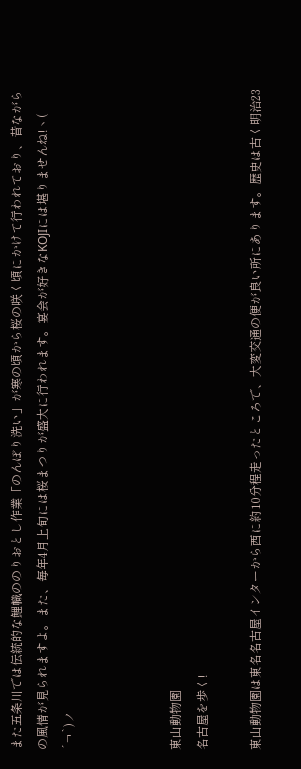また五条川では伝統的な鯉幟ののりおとし作業「のんぼり洗い」が寒の頃から桜の咲く頃にかけて行われており、昔ながらの風情が見られますよ。また、毎年4月上旬には桜まつりが盛大に行われます。宴会が好きなKOJIには堪りませんね!ヽ( ´¬`)ノ



東山動物園
名古屋を歩く!

東山動物園は東名名古屋インターから西に約10分程走ったところで、大変交通の便が良い所にあります。歴史は古く明治23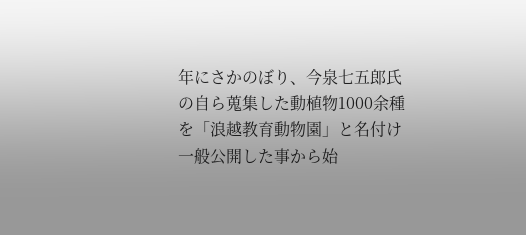年にさかのぼり、今泉七五郎氏の自ら蒐集した動植物1000余種を「浪越教育動物園」と名付け一般公開した事から始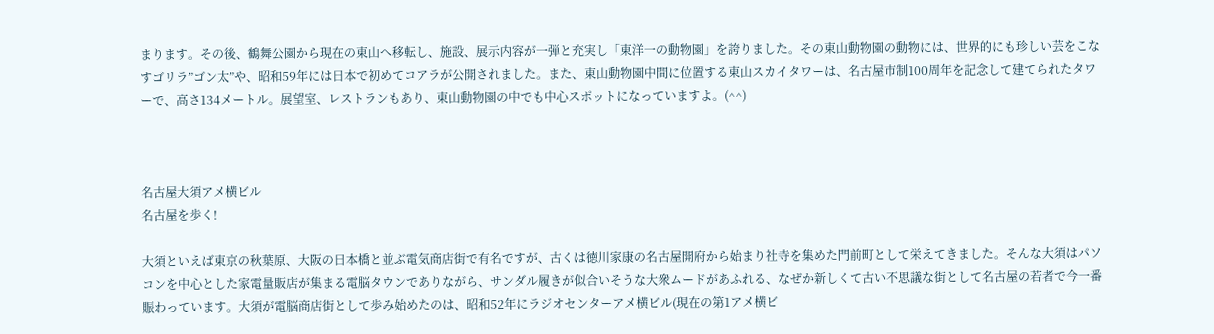まります。その後、鶴舞公園から現在の東山へ移転し、施設、展示内容が一弾と充実し「東洋一の動物園」を誇りました。その東山動物園の動物には、世界的にも珍しい芸をこなすゴリラ”ゴン太”や、昭和59年には日本で初めてコアラが公開されました。また、東山動物園中間に位置する東山スカイタワーは、名古屋市制100周年を記念して建てられたタワーで、高さ134メートル。展望室、レストランもあり、東山動物園の中でも中心スポットになっていますよ。(^^)



名古屋大須アメ横ビル
名古屋を歩く!

大須といえば東京の秋葉原、大阪の日本橋と並ぶ電気商店街で有名ですが、古くは徳川家康の名古屋開府から始まり社寺を集めた門前町として栄えてきました。そんな大須はパソコンを中心とした家電量販店が集まる電脳タウンでありながら、サンダル履きが似合いそうな大衆ムードがあふれる、なぜか新しくて古い不思議な街として名古屋の若者で今一番賑わっています。大須が電脳商店街として歩み始めたのは、昭和52年にラジオセンターアメ横ビル(現在の第1アメ横ビ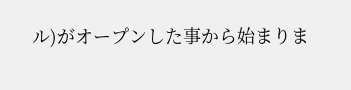ル)がオープンした事から始まりま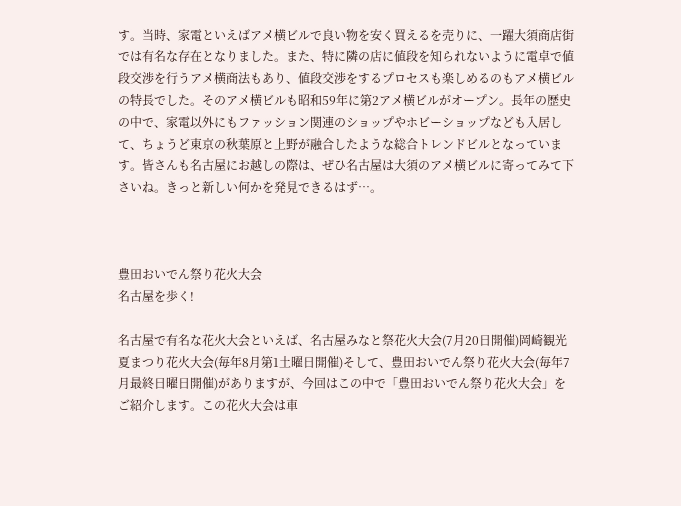す。当時、家電といえばアメ横ビルで良い物を安く買えるを売りに、一躍大須商店街では有名な存在となりました。また、特に隣の店に値段を知られないように電卓で値段交渉を行うアメ横商法もあり、値段交渉をするプロセスも楽しめるのもアメ横ビルの特長でした。そのアメ横ビルも昭和59年に第2アメ横ビルがオープン。長年の歴史の中で、家電以外にもファッション関連のショップやホビーショップなども入居して、ちょうど東京の秋葉原と上野が融合したような総合トレンドビルとなっています。皆さんも名古屋にお越しの際は、ぜひ名古屋は大須のアメ横ビルに寄ってみて下さいね。きっと新しい何かを発見できるはず…。



豊田おいでん祭り花火大会
名古屋を歩く!

名古屋で有名な花火大会といえば、名古屋みなと祭花火大会(7月20日開催)岡崎観光夏まつり花火大会(毎年8月第1土曜日開催)そして、豊田おいでん祭り花火大会(毎年7月最終日曜日開催)がありますが、今回はこの中で「豊田おいでん祭り花火大会」をご紹介します。この花火大会は車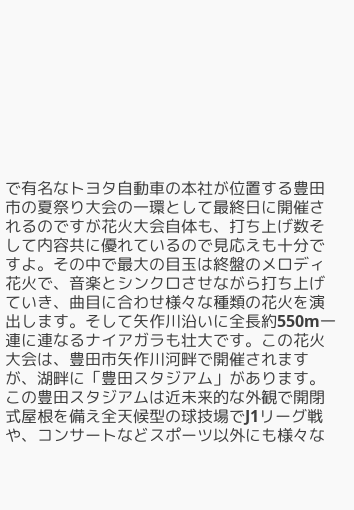で有名なトヨタ自動車の本社が位置する豊田市の夏祭り大会の一環として最終日に開催されるのですが花火大会自体も、打ち上げ数そして内容共に優れているので見応えも十分ですよ。その中で最大の目玉は終盤のメロディ花火で、音楽とシンクロさせながら打ち上げていき、曲目に合わせ様々な種類の花火を演出します。そして矢作川沿いに全長約550m一連に連なるナイアガラも壮大です。この花火大会は、豊田市矢作川河畔で開催されますが、湖畔に「豊田スタジアム」があります。この豊田スタジアムは近未来的な外観で開閉式屋根を備え全天候型の球技場でJ1リーグ戦や、コンサートなどスポーツ以外にも様々な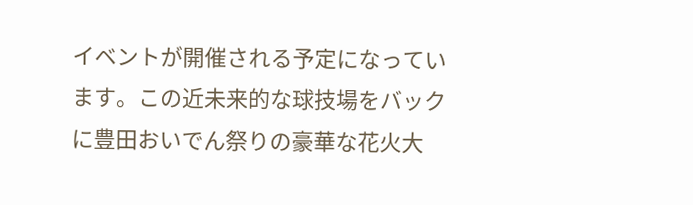イベントが開催される予定になっています。この近未来的な球技場をバックに豊田おいでん祭りの豪華な花火大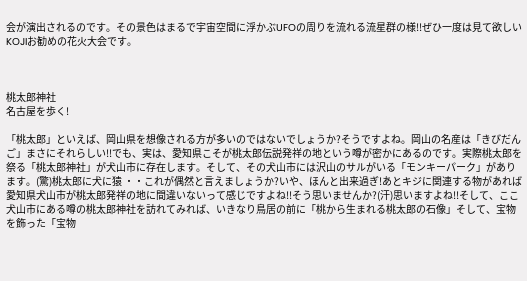会が演出されるのです。その景色はまるで宇宙空間に浮かぶUFOの周りを流れる流星群の様!!ぜひ一度は見て欲しいKOJIお勧めの花火大会です。



桃太郎神社
名古屋を歩く!

「桃太郎」といえば、岡山県を想像される方が多いのではないでしょうか?そうですよね。岡山の名産は「きびだんご」まさにそれらしい!!でも、実は、愛知県こそが桃太郎伝説発祥の地という噂が密かにあるのです。実際桃太郎を祭る「桃太郎神社」が犬山市に存在します。そして、その犬山市には沢山のサルがいる「モンキーパーク」があります。(驚)桃太郎に犬に猿 ・・これが偶然と言えましょうか?いや、ほんと出来過ぎ!あとキジに関連する物があれば愛知県犬山市が桃太郎発祥の地に間違いないって感じですよね!!そう思いませんか?(汗)思いますよね!!そして、ここ犬山市にある噂の桃太郎神社を訪れてみれば、いきなり鳥居の前に「桃から生まれる桃太郎の石像」そして、宝物を飾った「宝物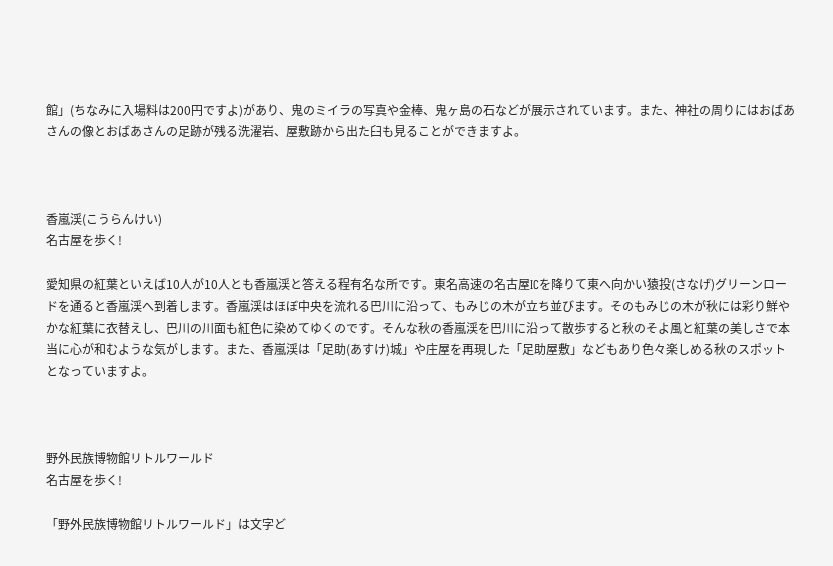館」(ちなみに入場料は200円ですよ)があり、鬼のミイラの写真や金棒、鬼ヶ島の石などが展示されています。また、神社の周りにはおばあさんの像とおばあさんの足跡が残る洗濯岩、屋敷跡から出た臼も見ることができますよ。



香嵐渓(こうらんけい)
名古屋を歩く!

愛知県の紅葉といえば10人が10人とも香嵐渓と答える程有名な所です。東名高速の名古屋ICを降りて東へ向かい猿投(さなげ)グリーンロードを通ると香嵐渓へ到着します。香嵐渓はほぼ中央を流れる巴川に沿って、もみじの木が立ち並びます。そのもみじの木が秋には彩り鮮やかな紅葉に衣替えし、巴川の川面も紅色に染めてゆくのです。そんな秋の香嵐渓を巴川に沿って散歩すると秋のそよ風と紅葉の美しさで本当に心が和むような気がします。また、香嵐渓は「足助(あすけ)城」や庄屋を再現した「足助屋敷」などもあり色々楽しめる秋のスポットとなっていますよ。



野外民族博物館リトルワールド
名古屋を歩く!

「野外民族博物館リトルワールド」は文字ど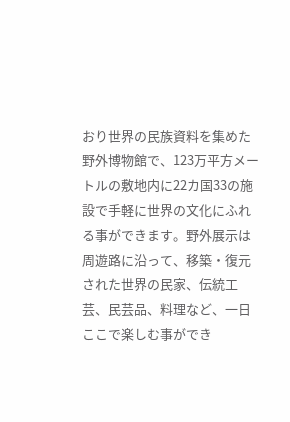おり世界の民族資料を集めた野外博物館で、123万平方メートルの敷地内に22カ国33の施設で手軽に世界の文化にふれる事ができます。野外展示は周遊路に沿って、移築・復元された世界の民家、伝統工芸、民芸品、料理など、一日ここで楽しむ事ができ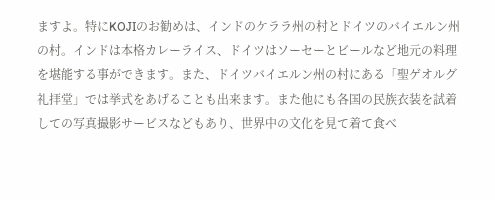ますよ。特にKOJIのお勧めは、インドのケララ州の村とドイツのバイエルン州の村。インドは本格カレーライス、ドイツはソーセーとビールなど地元の料理を堪能する事ができます。また、ドイツバイエルン州の村にある「聖ゲオルグ礼拝堂」では挙式をあげることも出来ます。また他にも各国の民族衣装を試着しての写真撮影サービスなどもあり、世界中の文化を見て着て食べ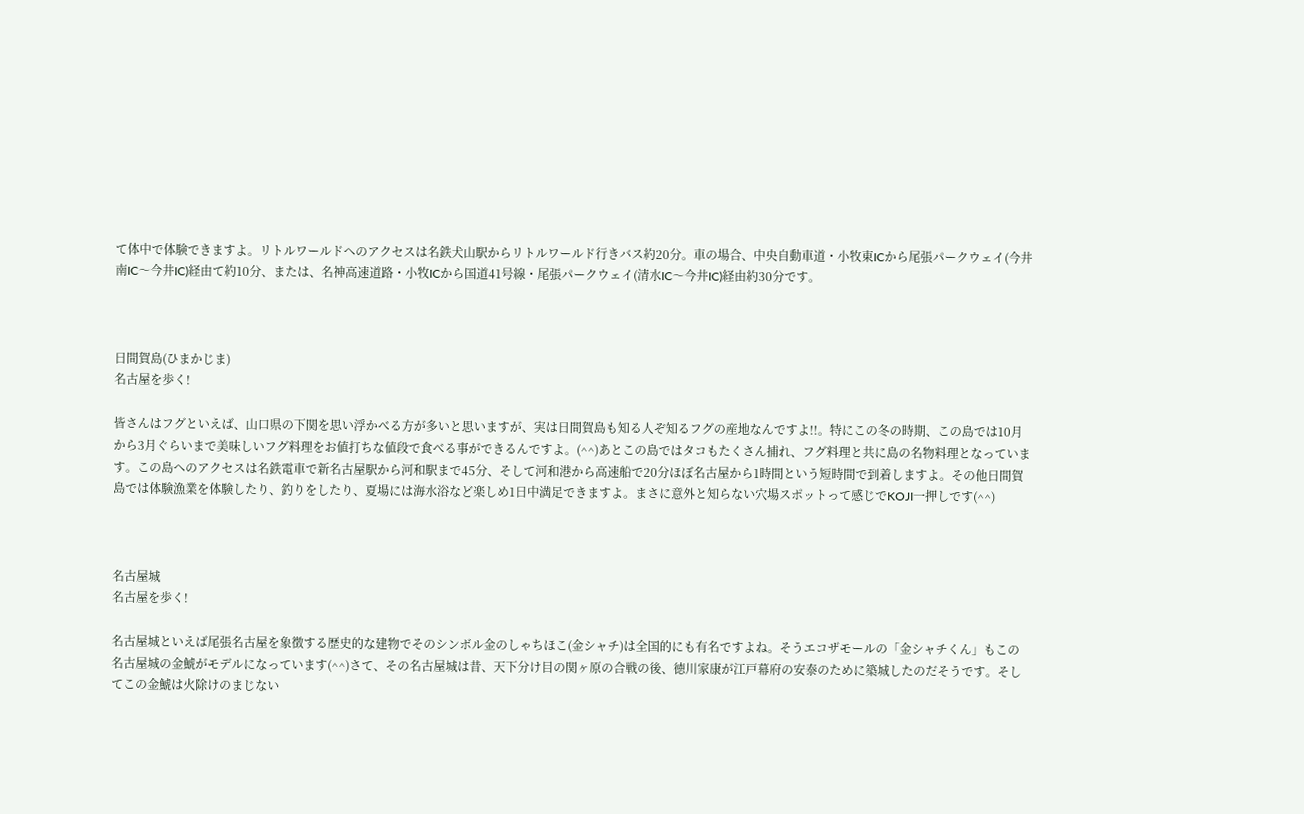て体中で体験できますよ。リトルワールドへのアクセスは名鉄犬山駅からリトルワールド行きバス約20分。車の場合、中央自動車道・小牧東ICから尾張パークウェイ(今井南IC〜今井IC)経由て約10分、または、名神高速道路・小牧ICから国道41号線・尾張パークウェイ(清水IC〜今井IC)経由約30分です。



日間賀島(ひまかじま)
名古屋を歩く!

皆さんはフグといえば、山口県の下関を思い浮かべる方が多いと思いますが、実は日間賀島も知る人ぞ知るフグの産地なんですよ!!。特にこの冬の時期、この島では10月から3月ぐらいまで美味しいフグ料理をお値打ちな値段で食べる事ができるんですよ。(^^)あとこの島ではタコもたくさん捕れ、フグ料理と共に島の名物料理となっています。この島へのアクセスは名鉄電車で新名古屋駅から河和駅まで45分、そして河和港から高速船で20分ほぼ名古屋から1時間という短時間で到着しますよ。その他日間賀島では体験漁業を体験したり、釣りをしたり、夏場には海水浴など楽しめ1日中満足できますよ。まさに意外と知らない穴場スポットって感じでKOJI一押しです(^^)



名古屋城
名古屋を歩く!

名古屋城といえば尾張名古屋を象徴する歴史的な建物でそのシンボル金のしゃちほこ(金シャチ)は全国的にも有名ですよね。そうエコザモールの「金シャチくん」もこの名古屋城の金鯱がモデルになっています(^^)さて、その名古屋城は昔、天下分け目の関ヶ原の合戦の後、徳川家康が江戸幕府の安泰のために築城したのだそうです。そしてこの金鯱は火除けのまじない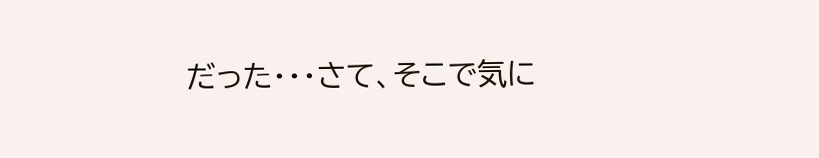だった・・・さて、そこで気に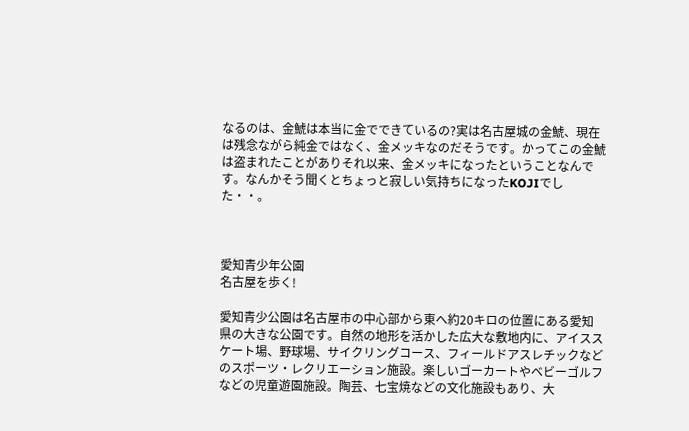なるのは、金鯱は本当に金でできているの?実は名古屋城の金鯱、現在は残念ながら純金ではなく、金メッキなのだそうです。かってこの金鯱は盗まれたことがありそれ以来、金メッキになったということなんです。なんかそう聞くとちょっと寂しい気持ちになったKOJIでした・・。



愛知青少年公園
名古屋を歩く!

愛知青少公園は名古屋市の中心部から東へ約20キロの位置にある愛知県の大きな公園です。自然の地形を活かした広大な敷地内に、アイススケート場、野球場、サイクリングコース、フィールドアスレチックなどのスポーツ・レクリエーション施設。楽しいゴーカートやベビーゴルフなどの児童遊園施設。陶芸、七宝焼などの文化施設もあり、大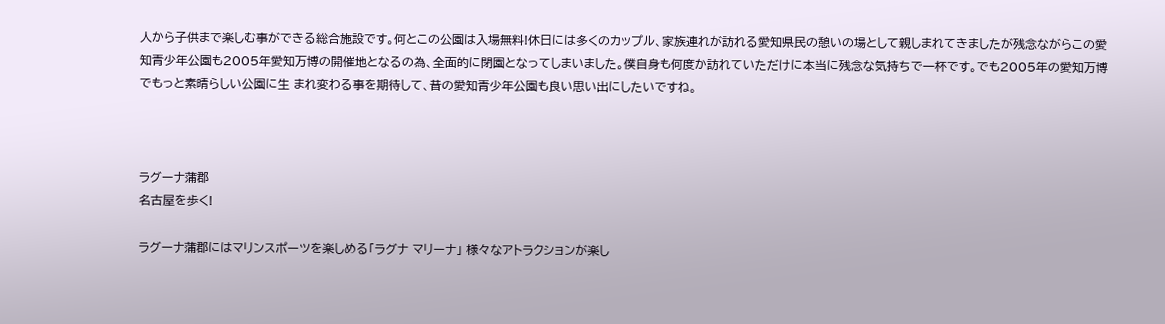人から子供まで楽しむ事ができる総合施設です。何とこの公園は入場無料!休日には多くのカップル、家族連れが訪れる愛知県民の憩いの場として親しまれてきましたが残念ながらこの愛知青少年公園も2005年愛知万博の開催地となるの為、全面的に閉園となってしまいました。僕自身も何度か訪れていただけに本当に残念な気持ちで一杯です。でも2005年の愛知万博でもっと素晴らしい公園に生 まれ変わる事を期待して、昔の愛知青少年公園も良い思い出にしたいですね。



ラグーナ蒲郡
名古屋を歩く!

ラグーナ蒲郡にはマリンスポーツを楽しめる「ラグナ マリーナ」 様々なアトラクションが楽し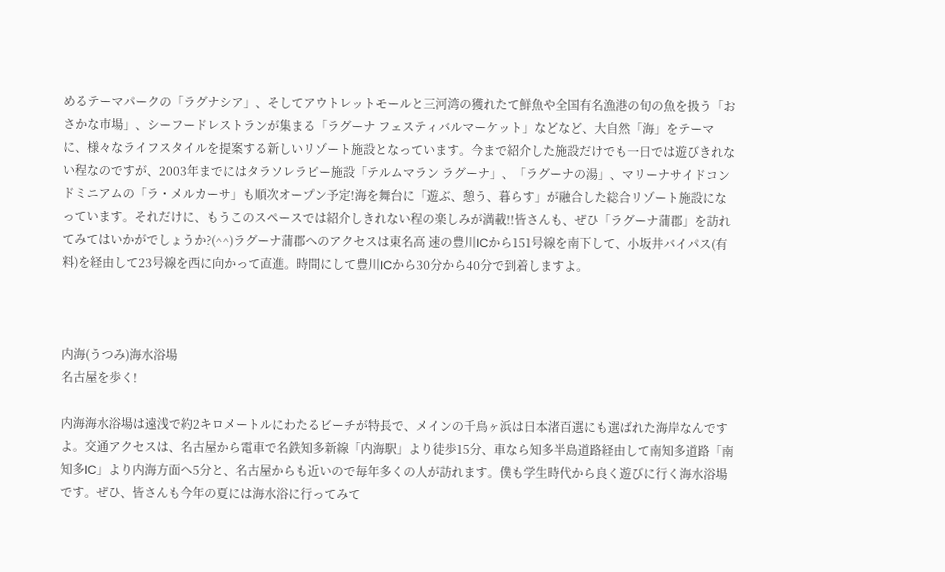めるテーマパークの「ラグナシア」、そしてアウトレットモールと三河湾の獲れたて鮮魚や全国有名漁港の旬の魚を扱う「おさかな市場」、シーフードレストランが集まる「ラグーナ フェスティバルマーケット」などなど、大自然「海」をテーマに、様々なライフスタイルを提案する新しいリゾート施設となっています。今まで紹介した施設だけでも一日では遊びきれない程なのですが、2003年までにはタラソレラピー施設「テルムマラン ラグーナ」、「ラグーナの湯」、マリーナサイドコンドミニアムの「ラ・メルカーサ」も順次オープン予定!海を舞台に「遊ぶ、憩う、暮らす」が融合した総合リゾート施設になっています。それだけに、もうこのスペースでは紹介しきれない程の楽しみが満載!!皆さんも、ぜひ「ラグーナ蒲郡」を訪れてみてはいかがでしょうか?(^^)ラグーナ蒲郡へのアクセスは東名高 速の豊川ICから151号線を南下して、小坂井バイパス(有料)を経由して23号線を西に向かって直進。時間にして豊川ICから30分から40分で到着しますよ。



内海(うつみ)海水浴場
名古屋を歩く!

内海海水浴場は遠浅で約2キロメートルにわたるビーチが特長で、メインの千鳥ヶ浜は日本渚百選にも選ばれた海岸なんですよ。交通アクセスは、名古屋から電車で名鉄知多新線「内海駅」より徒歩15分、車なら知多半島道路経由して南知多道路「南知多IC」より内海方面へ5分と、名古屋からも近いので毎年多くの人が訪れます。僕も学生時代から良く遊びに行く海水浴場です。ぜひ、皆さんも今年の夏には海水浴に行ってみて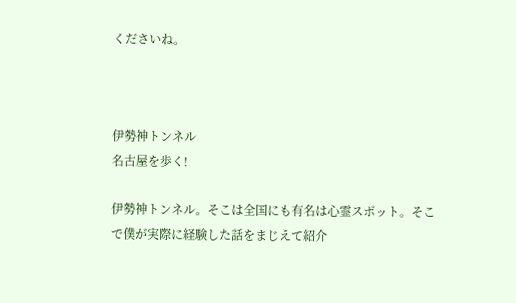くださいね。



伊勢神トンネル
名古屋を歩く!

伊勢神トンネル。そこは全国にも有名は心霊スポット。そこで僕が実際に経験した話をまじえて紹介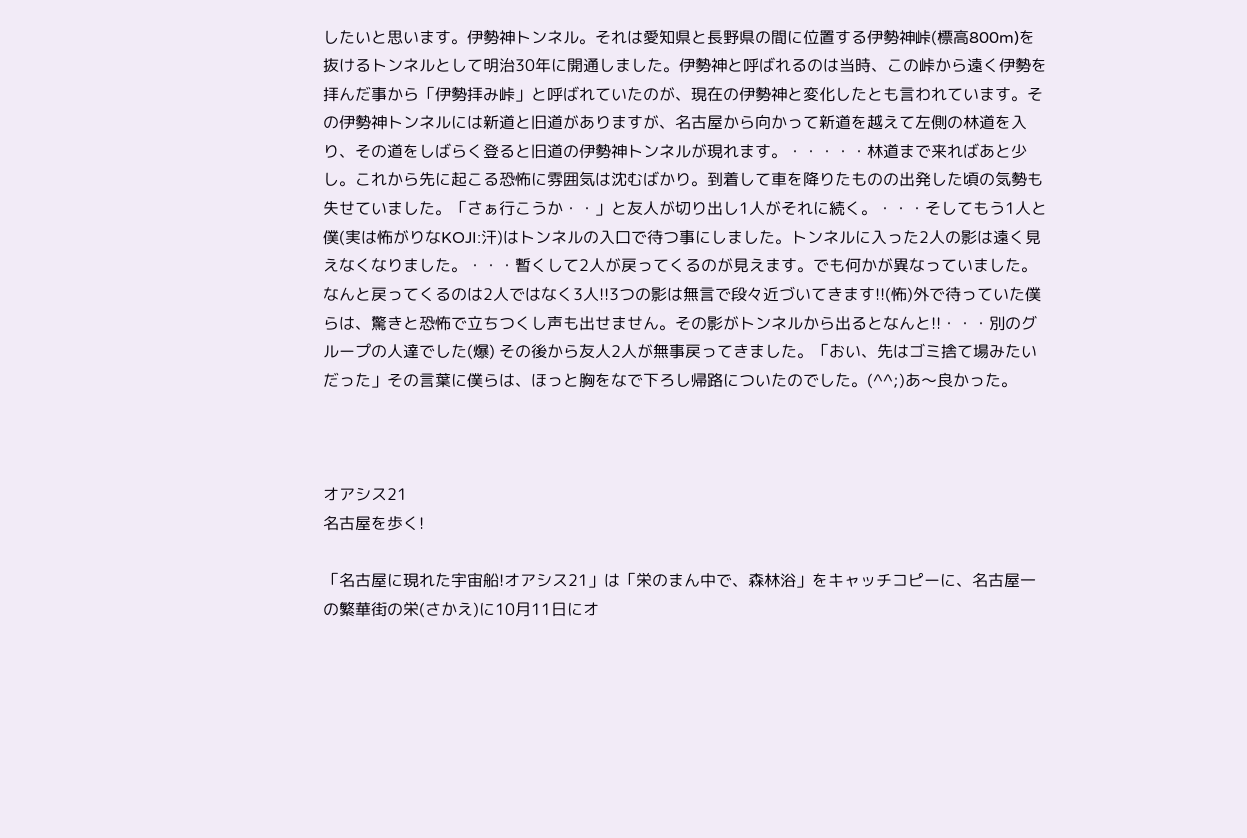したいと思います。伊勢神トンネル。それは愛知県と長野県の間に位置する伊勢神峠(標高800m)を抜けるトンネルとして明治30年に開通しました。伊勢神と呼ばれるのは当時、この峠から遠く伊勢を拝んだ事から「伊勢拝み峠」と呼ばれていたのが、現在の伊勢神と変化したとも言われています。その伊勢神トンネルには新道と旧道がありますが、名古屋から向かって新道を越えて左側の林道を入り、その道をしばらく登ると旧道の伊勢神トンネルが現れます。・・・・・林道まで来ればあと少し。これから先に起こる恐怖に雰囲気は沈むばかり。到着して車を降りたものの出発した頃の気勢も失せていました。「さぁ行こうか・・」と友人が切り出し1人がそれに続く。・・・そしてもう1人と僕(実は怖がりなKOJI:汗)はトンネルの入口で待つ事にしました。トンネルに入った2人の影は遠く見えなくなりました。・・・暫くして2人が戻ってくるのが見えます。でも何かが異なっていました。なんと戻ってくるのは2人ではなく3人!!3つの影は無言で段々近づいてきます!!(怖)外で待っていた僕らは、驚きと恐怖で立ちつくし声も出せません。その影がトンネルから出るとなんと!!・・・別のグループの人達でした(爆) その後から友人2人が無事戻ってきました。「おい、先はゴミ捨て場みたいだった」その言葉に僕らは、ほっと胸をなで下ろし帰路についたのでした。(^^;)あ〜良かった。



オアシス21
名古屋を歩く!

「名古屋に現れた宇宙船!オアシス21」は「栄のまん中で、森林浴」をキャッチコピーに、名古屋一の繁華街の栄(さかえ)に10月11日にオ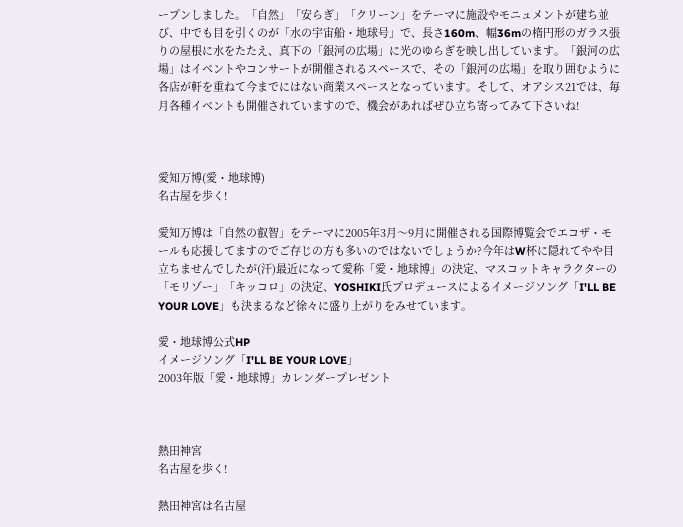ープンしました。「自然」「安らぎ」「クリーン」をテーマに施設やモニュメントが建ち並び、中でも目を引くのが「水の宇宙船・地球号」で、長さ160m、幅36mの楕円形のガラス張りの屋根に水をたたえ、真下の「銀河の広場」に光のゆらぎを映し出しています。「銀河の広場」はイベントやコンサートが開催されるスペースで、その「銀河の広場」を取り囲むように各店が軒を重ねて今までにはない商業スペースとなっています。そして、オアシス21では、毎月各種イベントも開催されていますので、機会があればぜひ立ち寄ってみて下さいね!



愛知万博(愛・地球博)
名古屋を歩く!

愛知万博は「自然の叡智」をテーマに2005年3月〜9月に開催される国際博覧会でエコザ・モールも応援してますのでご存じの方も多いのではないでしょうか?今年はW杯に隠れてやや目立ちませんでしたが(汗)最近になって愛称「愛・地球博」の決定、マスコットキャラクターの「モリゾー」「キッコロ」の決定、YOSHIKI氏プロデュースによるイメージソング「I'LL BE YOUR LOVE」も決まるなど徐々に盛り上がりをみせています。

愛・地球博公式HP
イメージソング「I'LL BE YOUR LOVE」
2003年版「愛・地球博」カレンダープレゼント



熱田神宮
名古屋を歩く!

熱田神宮は名古屋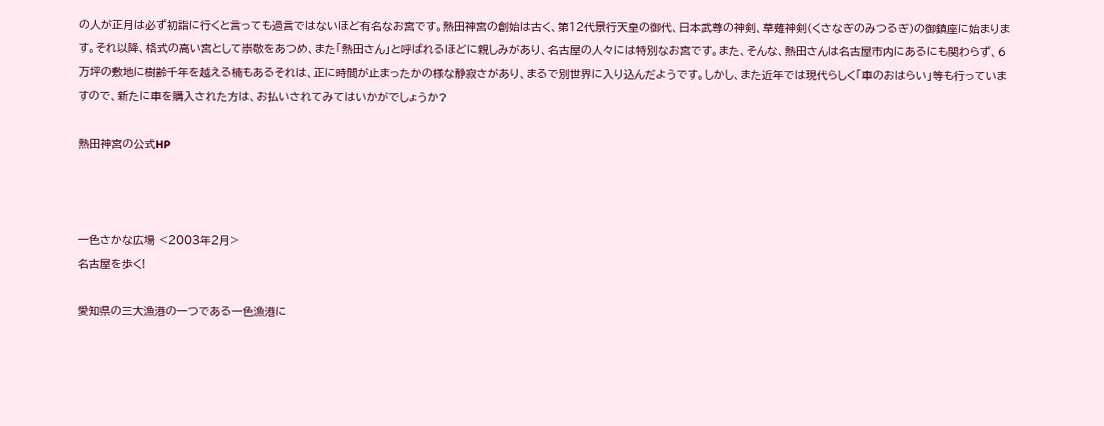の人が正月は必ず初詣に行くと言っても過言ではないほど有名なお宮です。熱田神宮の創始は古く、第12代景行天皇の御代、日本武尊の神剣、草薙神剣(くさなぎのみつるぎ)の御鎮座に始まります。それ以降、格式の高い宮として崇敬をあつめ、また「熱田さん」と呼ばれるほどに親しみがあり、名古屋の人々には特別なお宮です。また、そんな、熱田さんは名古屋市内にあるにも関わらず、6万坪の敷地に樹齢千年を越える楠もあるそれは、正に時間が止まったかの様な静寂さがあり、まるで別世界に入り込んだようです。しかし、また近年では現代らしく「車のおはらい」等も行っていますので、新たに車を購入された方は、お払いされてみてはいかがでしょうか?

熱田神宮の公式HP



一色さかな広場 <2003年2月>
名古屋を歩く!

愛知県の三大漁港の一つである一色漁港に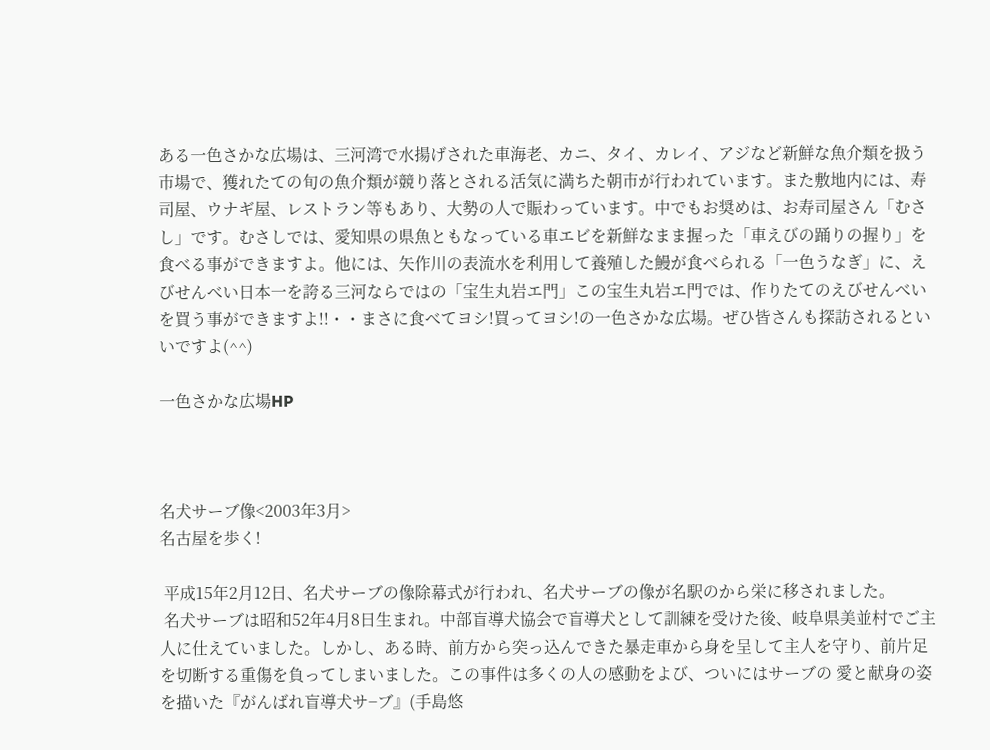ある一色さかな広場は、三河湾で水揚げされた車海老、カニ、タイ、カレイ、アジなど新鮮な魚介類を扱う市場で、獲れたての旬の魚介類が競り落とされる活気に満ちた朝市が行われています。また敷地内には、寿司屋、ウナギ屋、レストラン等もあり、大勢の人で賑わっています。中でもお奨めは、お寿司屋さん「むさし」です。むさしでは、愛知県の県魚ともなっている車エビを新鮮なまま握った「車えびの踊りの握り」を食べる事ができますよ。他には、矢作川の表流水を利用して養殖した鰻が食べられる「一色うなぎ」に、えびせんべい日本一を誇る三河ならではの「宝生丸岩エ門」この宝生丸岩エ門では、作りたてのえびせんべいを買う事ができますよ!!・・まさに食べてヨシ!買ってヨシ!の一色さかな広場。ぜひ皆さんも探訪されるといいですよ(^^)

一色さかな広場HP



名犬サーブ像<2003年3月>
名古屋を歩く!

 平成15年2月12日、名犬サーブの像除幕式が行われ、名犬サーブの像が名駅のから栄に移されました。
 名犬サーブは昭和52年4月8日生まれ。中部盲導犬協会で盲導犬として訓練を受けた後、岐阜県美並村でご主人に仕えていました。しかし、ある時、前方から突っ込んできた暴走車から身を呈して主人を守り、前片足を切断する重傷を負ってしまいました。この事件は多くの人の感動をよび、ついにはサーブの 愛と献身の姿を描いた『がんばれ盲導犬サ−ブ』(手島悠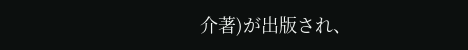介著)が出版され、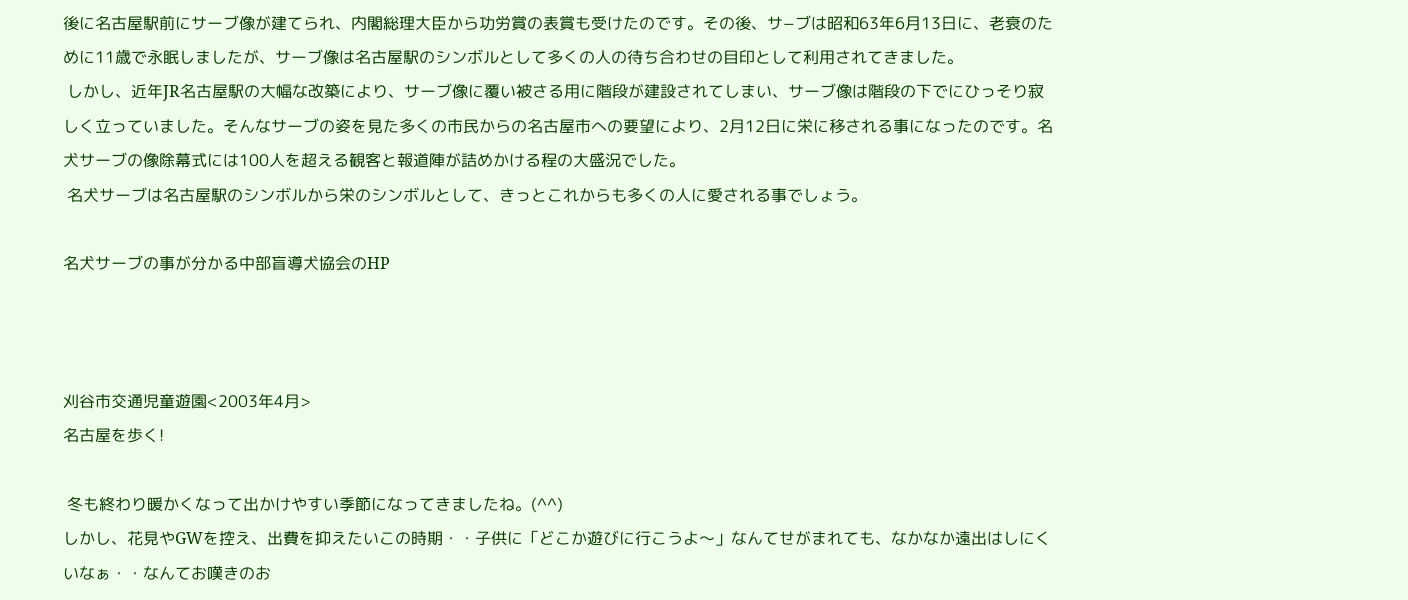後に名古屋駅前にサーブ像が建てられ、内閣総理大臣から功労賞の表賞も受けたのです。その後、サ−ブは昭和63年6月13日に、老衰のために11歳で永眠しましたが、サーブ像は名古屋駅のシンボルとして多くの人の待ち合わせの目印として利用されてきました。
 しかし、近年JR名古屋駅の大幅な改築により、サーブ像に覆い被さる用に階段が建設されてしまい、サーブ像は階段の下でにひっそり寂しく立っていました。そんなサーブの姿を見た多くの市民からの名古屋市への要望により、2月12日に栄に移される事になったのです。名犬サーブの像除幕式には100人を超える観客と報道陣が詰めかける程の大盛況でした。
 名犬サーブは名古屋駅のシンボルから栄のシンボルとして、きっとこれからも多くの人に愛される事でしょう。

名犬サーブの事が分かる中部盲導犬協会のHP



刈谷市交通児童遊園<2003年4月>
名古屋を歩く!

 冬も終わり暖かくなって出かけやすい季節になってきましたね。(^^)
しかし、花見やGWを控え、出費を抑えたいこの時期・・子供に「どこか遊びに行こうよ〜」なんてせがまれても、なかなか遠出はしにくいなぁ・・なんてお嘆きのお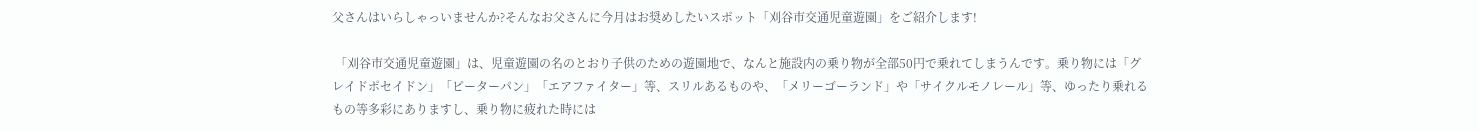父さんはいらしゃっいませんか?そんなお父さんに今月はお奨めしたいスポット「刈谷市交通児童遊園」をご紹介します!

 「刈谷市交通児童遊園」は、児童遊園の名のとおり子供のための遊園地で、なんと施設内の乗り物が全部50円で乗れてしまうんです。乗り物には「グレイドポセイドン」「ピーターパン」「エアファイター」等、スリルあるものや、「メリーゴーランド」や「サイクルモノレール」等、ゆったり乗れるもの等多彩にありますし、乗り物に疲れた時には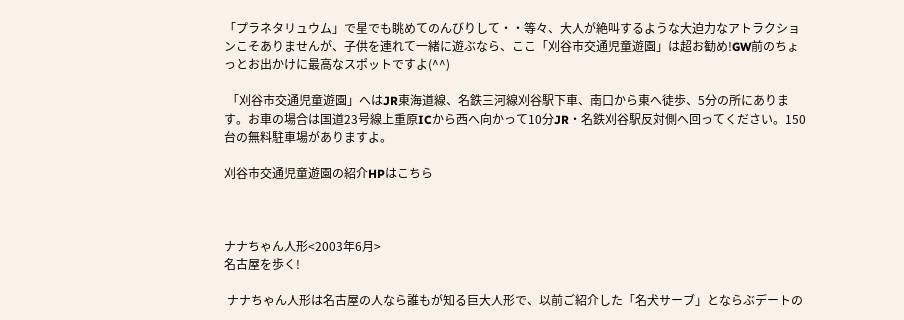「プラネタリュウム」で星でも眺めてのんびりして・・等々、大人が絶叫するような大迫力なアトラクションこそありませんが、子供を連れて一緒に遊ぶなら、ここ「刈谷市交通児童遊園」は超お勧め!GW前のちょっとお出かけに最高なスポットですよ(^^)

 「刈谷市交通児童遊園」へはJR東海道線、名鉄三河線刈谷駅下車、南口から東へ徒歩、5分の所にあります。お車の場合は国道23号線上重原ICから西へ向かって10分JR・名鉄刈谷駅反対側へ回ってください。150台の無料駐車場がありますよ。

刈谷市交通児童遊園の紹介HPはこちら



ナナちゃん人形<2003年6月>
名古屋を歩く!

 ナナちゃん人形は名古屋の人なら誰もが知る巨大人形で、以前ご紹介した「名犬サーブ」とならぶデートの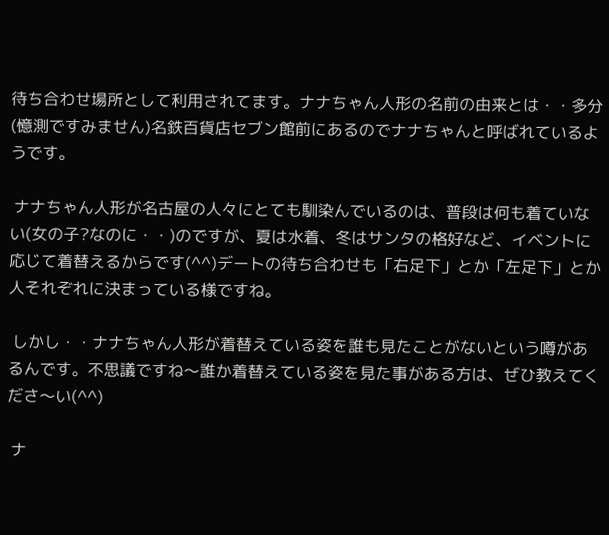待ち合わせ場所として利用されてます。ナナちゃん人形の名前の由来とは・・多分(憶測ですみません)名鉄百貨店セブン館前にあるのでナナちゃんと呼ばれているようです。

 ナナちゃん人形が名古屋の人々にとても馴染んでいるのは、普段は何も着ていない(女の子?なのに・・)のですが、夏は水着、冬はサンタの格好など、イベントに応じて着替えるからです(^^)デートの待ち合わせも「右足下」とか「左足下」とか人それぞれに決まっている様ですね。

 しかし・・ナナちゃん人形が着替えている姿を誰も見たことがないという噂があるんです。不思議ですね〜誰か着替えている姿を見た事がある方は、ぜひ教えてくださ〜い(^^)

 ナ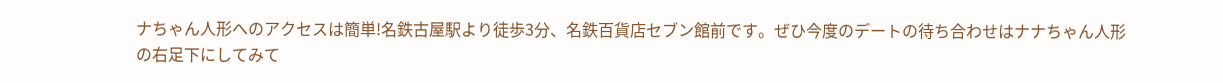ナちゃん人形へのアクセスは簡単!名鉄古屋駅より徒歩3分、名鉄百貨店セブン館前です。ぜひ今度のデートの待ち合わせはナナちゃん人形の右足下にしてみて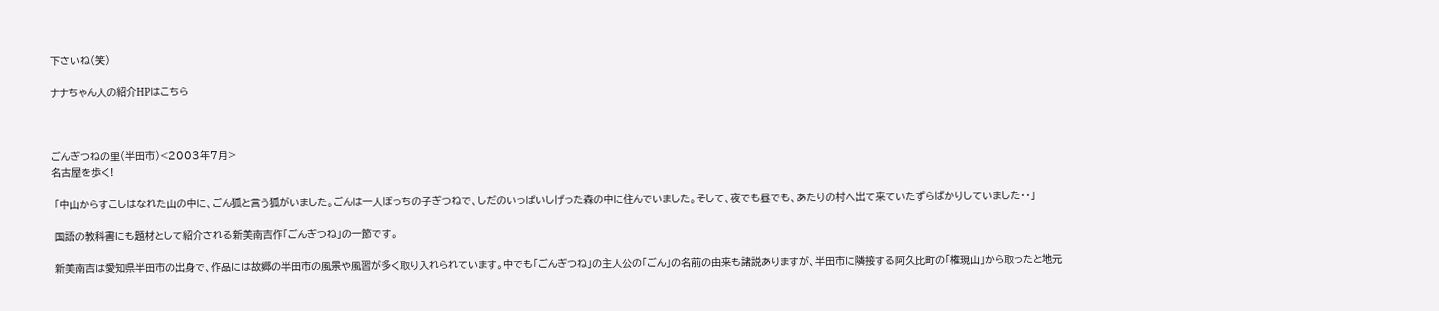下さいね(笑)

ナナちゃん人の紹介HPはこちら



ごんぎつねの里(半田市)<2003年7月>
名古屋を歩く!

 「中山からすこしはなれた山の中に、ごん狐と言う狐がいました。ごんは一人ぼっちの子ぎつねで、しだのいっぱいしげった森の中に住んでいました。そして、夜でも昼でも、あたりの村へ出て来ていたずらばかりしていました・・」

 国語の教科書にも題材として紹介される新美南吉作「ごんぎつね」の一節です。

 新美南吉は愛知県半田市の出身で、作品には故郷の半田市の風景や風習が多く取り入れられています。中でも「ごんぎつね」の主人公の「ごん」の名前の由来も諸説ありますが、半田市に隣接する阿久比町の「権現山」から取ったと地元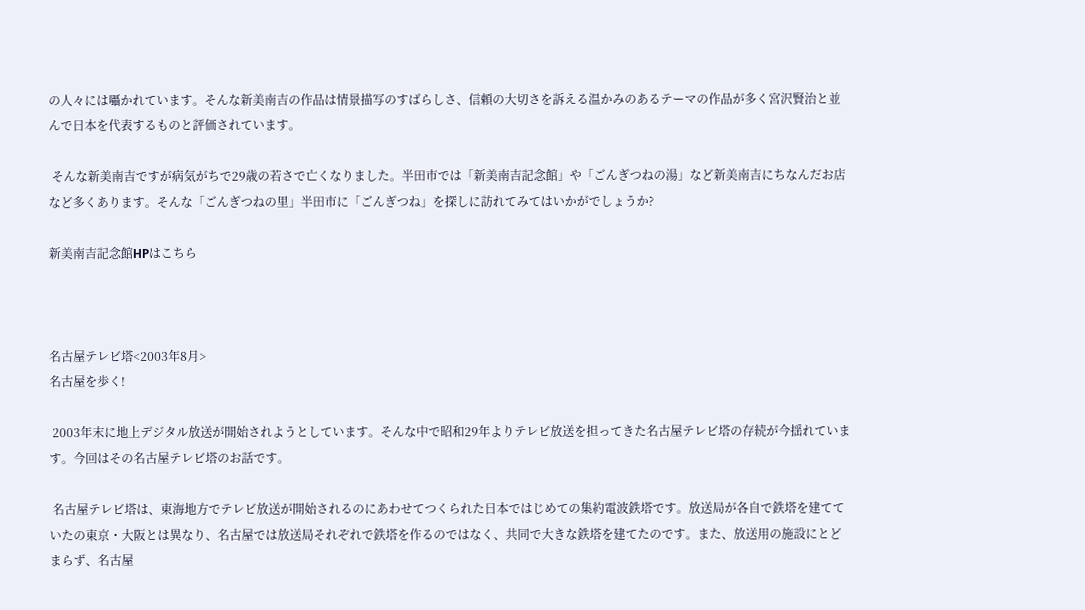の人々には囁かれています。そんな新美南吉の作品は情景描写のすばらしさ、信頼の大切さを訴える温かみのあるテーマの作品が多く宮沢賢治と並んで日本を代表するものと評価されています。

 そんな新美南吉ですが病気がちで29歳の若さで亡くなりました。半田市では「新美南吉記念館」や「ごんぎつねの湯」など新美南吉にちなんだお店など多くあります。そんな「ごんぎつねの里」半田市に「ごんぎつね」を探しに訪れてみてはいかがでしょうか?

新美南吉記念館HPはこちら



名古屋テレビ塔<2003年8月>
名古屋を歩く!

 2003年末に地上デジタル放送が開始されようとしています。そんな中で昭和29年よりテレビ放送を担ってきた名古屋テレビ塔の存続が今揺れています。今回はその名古屋テレビ塔のお話です。

 名古屋テレビ塔は、東海地方でテレビ放送が開始されるのにあわせてつくられた日本ではじめての集約電波鉄塔です。放送局が各自で鉄塔を建てていたの東京・大阪とは異なり、名古屋では放送局それぞれで鉄塔を作るのではなく、共同で大きな鉄塔を建てたのです。また、放送用の施設にとどまらず、名古屋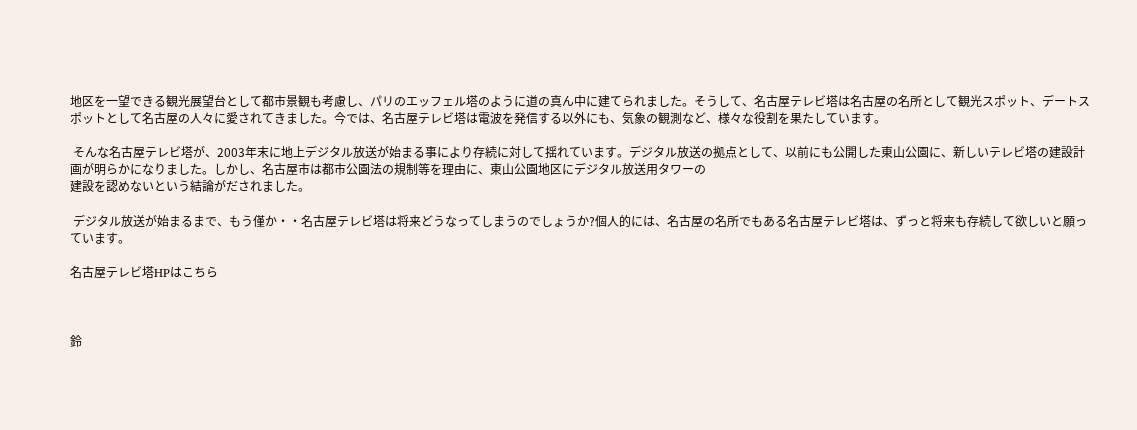地区を一望できる観光展望台として都市景観も考慮し、パリのエッフェル塔のように道の真ん中に建てられました。そうして、名古屋テレビ塔は名古屋の名所として観光スポット、デートスポットとして名古屋の人々に愛されてきました。今では、名古屋テレビ塔は電波を発信する以外にも、気象の観測など、様々な役割を果たしています。

 そんな名古屋テレビ塔が、2003年末に地上デジタル放送が始まる事により存続に対して揺れています。デジタル放送の拠点として、以前にも公開した東山公園に、新しいテレビ塔の建設計画が明らかになりました。しかし、名古屋市は都市公園法の規制等を理由に、東山公園地区にデジタル放送用タワーの
建設を認めないという結論がだされました。

 デジタル放送が始まるまで、もう僅か・・名古屋テレビ塔は将来どうなってしまうのでしょうか?個人的には、名古屋の名所でもある名古屋テレビ塔は、ずっと将来も存続して欲しいと願っています。

名古屋テレビ塔HPはこちら



鈴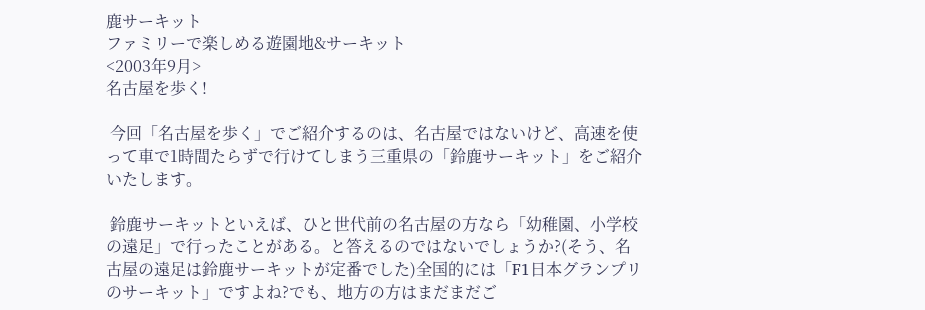鹿サーキット
ファミリーで楽しめる遊園地&サーキット
<2003年9月>
名古屋を歩く!

 今回「名古屋を歩く」でご紹介するのは、名古屋ではないけど、高速を使って車で1時間たらずで行けてしまう三重県の「鈴鹿サーキット」をご紹介いたします。

 鈴鹿サーキットといえば、ひと世代前の名古屋の方なら「幼稚園、小学校の遠足」で行ったことがある。と答えるのではないでしょうか?(そう、名古屋の遠足は鈴鹿サーキットが定番でした)全国的には「F1日本グランプリのサーキット」ですよね?でも、地方の方はまだまだご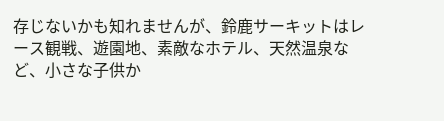存じないかも知れませんが、鈴鹿サーキットはレース観戦、遊園地、素敵なホテル、天然温泉など、小さな子供か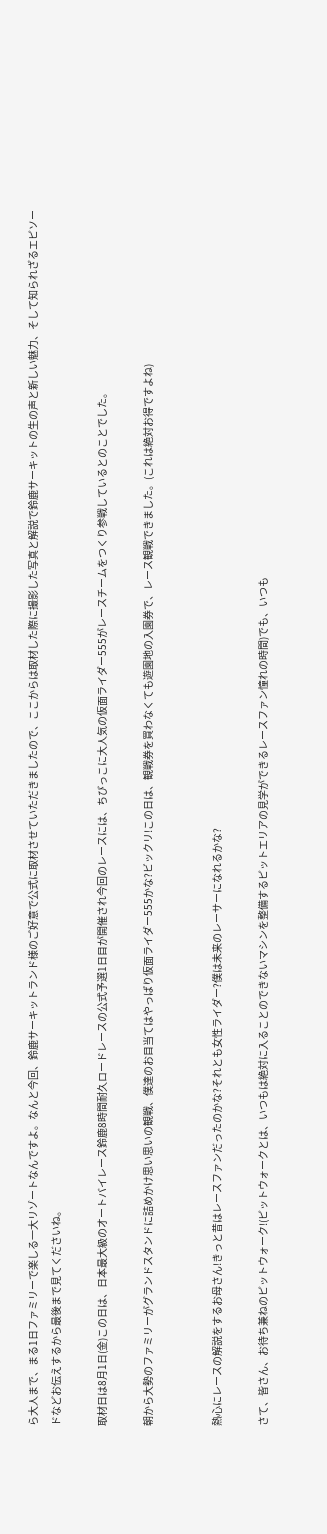ら大人まで、まる1日ファミリーで楽しる一大リゾートなんですよ。なんと今回、鈴鹿サーキットランド様のご好意で公式に取材させていただきましたので、ここからは取材した際に撮影した写真と解説で鈴鹿サーキットの生の声と新しい魅力、そして知られざるエピソードなどお伝えするから最後まで見てくださいね。

取材日は8月1日(金)この日は、日本最大級のオートバイレース鈴鹿8時間耐久ロードレースの公式予選1日目が開催され今回のレースには、ちびっこに大人気の仮面ライダー555がレースチームをつくり参戦しているとのことでした。

朝から大勢のファミリーがグランドスタンドに詰めかけ思い思いの観戦、僕達のお目当てはやっぱり仮面ライダー555かな?ビックリ!この日は、観戦券を買わなくても遊園地の入園券で、レース観戦できました。(これは絶対お得ですよね)


熱心にレースの解説をするお母さん!きっと昔はレースファンだったのかな?それとも女性ライダー?僕は未来のレーサーになれるかな?

さて、皆さん、お待ち兼ねのピットウォーク!(ピットウォークとは、いつもは絶対に入ることのできないマシンを整備するピットエリアの見学ができるレースファン憧れの時間)でも、いつも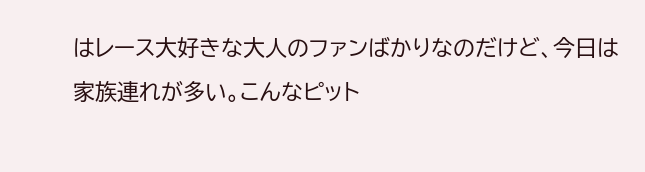はレース大好きな大人のファンばかりなのだけど、今日は家族連れが多い。こんなピット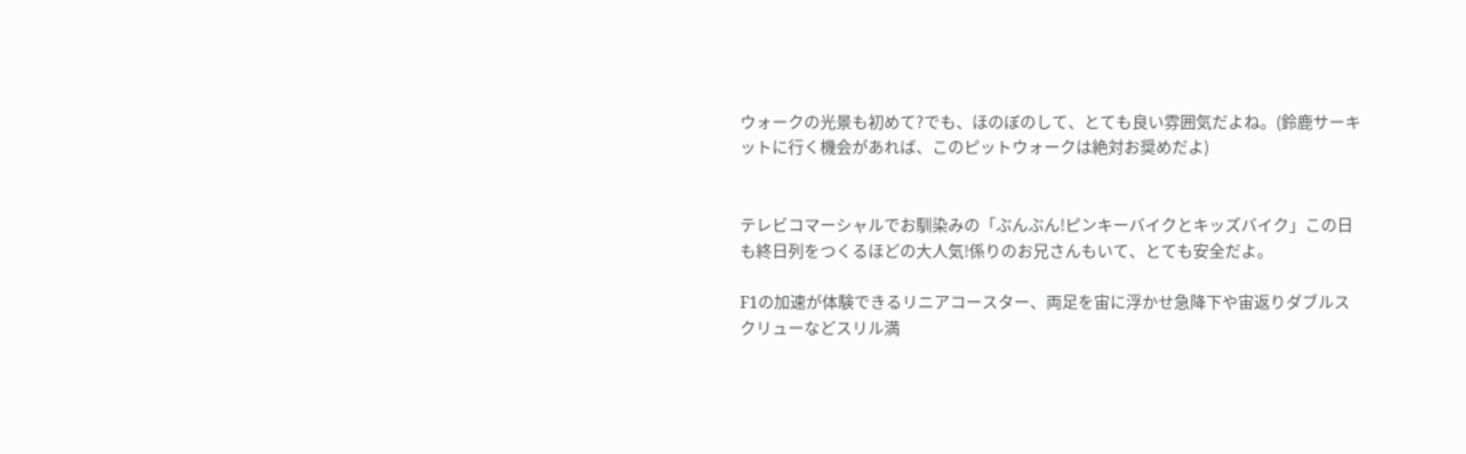ウォークの光景も初めて?でも、ほのぼのして、とても良い雰囲気だよね。(鈴鹿サーキットに行く機会があれば、このピットウォークは絶対お奨めだよ)


テレビコマーシャルでお馴染みの「ぶんぶん!ピンキーバイクとキッズバイク」この日も終日列をつくるほどの大人気!係りのお兄さんもいて、とても安全だよ。

F1の加速が体験できるリニアコースター、両足を宙に浮かせ急降下や宙返りダブルスクリューなどスリル満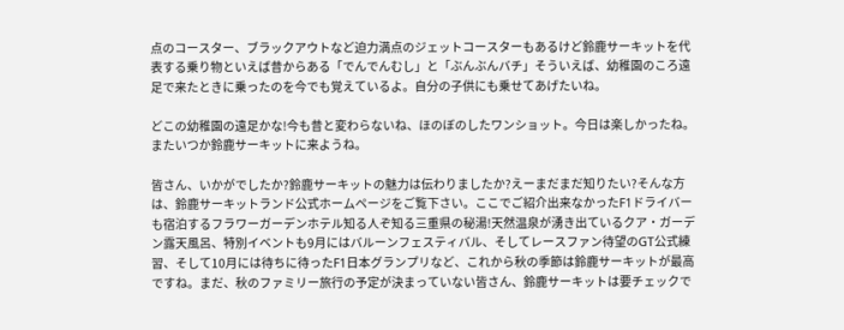点のコースター、ブラックアウトなど迫力満点のジェットコースターもあるけど鈴鹿サーキットを代表する乗り物といえば昔からある「でんでんむし」と「ぶんぶんバチ」そういえば、幼稚園のころ遠足で来たときに乗ったのを今でも覚えているよ。自分の子供にも乗せてあげたいね。

どこの幼稚園の遠足かな!今も昔と変わらないね、ほのぼのしたワンショット。今日は楽しかったね。またいつか鈴鹿サーキットに来ようね。

皆さん、いかがでしたか?鈴鹿サーキットの魅力は伝わりましたか?えーまだまだ知りたい?そんな方は、鈴鹿サーキットランド公式ホームページをご覧下さい。ここでご紹介出来なかったF1ドライバーも宿泊するフラワーガーデンホテル知る人ぞ知る三重県の秘湯!天然温泉が湧き出ているクア・ガーデン露天風呂、特別イベントも9月にはバルーンフェスティバル、そしてレースファン待望のGT公式練習、そして10月には待ちに待ったF1日本グランプリなど、これから秋の季節は鈴鹿サーキットが最高ですね。まだ、秋のファミリー旅行の予定が決まっていない皆さん、鈴鹿サーキットは要チェックで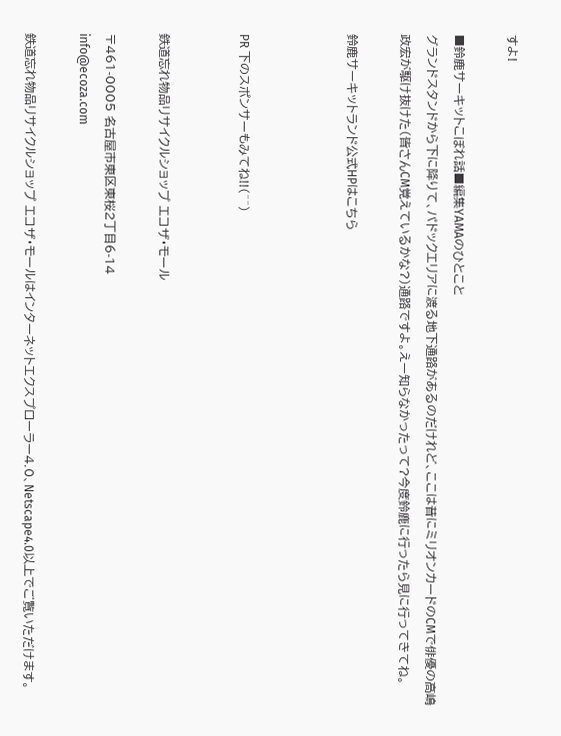すよ!

■鈴鹿サーキットこぼれ話■編集YAMAのひとこと
グランドスタンドから下に降りて、パドックエリアに渡る地下通路があるのだけれど、ここは昔にミリオンカードのCMで俳優の高嶋政宏が駆け抜けた(皆さんCM覚えているかな?)通路ですよ。えー知らなかったって?今度鈴鹿に行ったら見に行ってきてね。

鈴鹿サーキットランド公式HPはこちら



PR 下のスポンサーもみてね!!(^^)


鉄道忘れ物品リサイクルショップ エコザ・モール

〒461-0005 名古屋市東区東桜2丁目6-14
info@ecoza.com

鉄道忘れ物品リサイクルショップ エコザ・モールはインターネットエクスプローラー4.0、Netscape4.0以上でご覧いただけます。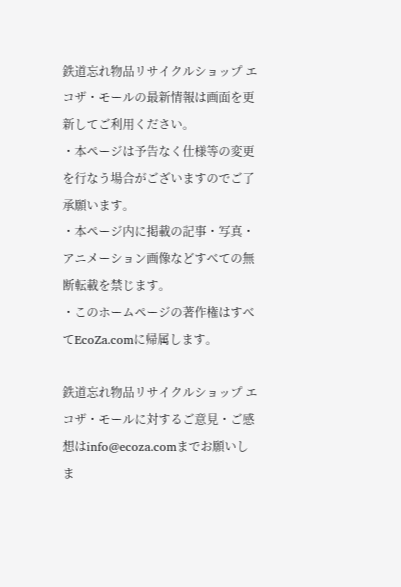鉄道忘れ物品リサイクルショップ エコザ・モールの最新情報は画面を更新してご利用ください。
・本ページは予告なく仕様等の変更を行なう場合がございますのでご了承願います。
・本ページ内に掲載の記事・写真・アニメーション画像などすべての無断転載を禁じます。
・このホームページの著作権はすべてEcoZa.comに帰属します。

鉄道忘れ物品リサイクルショップ エコザ・モールに対するご意見・ご感想はinfo@ecoza.comまでお願いしま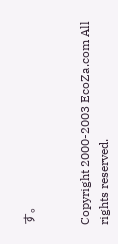す。


Copyright 2000-2003 EcoZa.com All rights reserved.